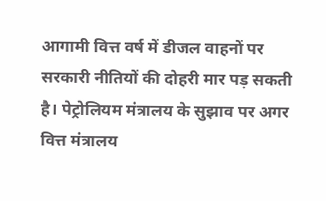आगामी वित्त वर्ष में डीजल वाहनों पर सरकारी नीतियों की दोहरी मार पड़ सकती है। पेट्रोलियम मंत्रालय के सुझाव पर अगर वित्त मंत्रालय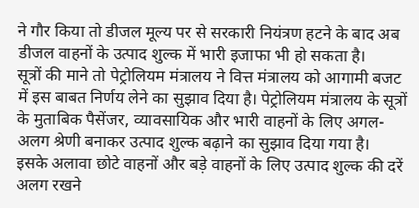ने गौर किया तो डीजल मूल्य पर से सरकारी नियंत्रण हटने के बाद अब डीजल वाहनों के उत्पाद शुल्क में भारी इजाफा भी हो सकता है।
सूत्रों की माने तो पेट्रोलियम मंत्रालय ने वित्त मंत्रालय को आगामी बजट में इस बाबत निर्णय लेने का सुझाव दिया है। पेट्रोलियम मंत्रालय के सूत्रों के मुताबिक पैसेंजर, व्यावसायिक और भारी वाहनों के लिए अगल-अलग श्रेणी बनाकर उत्पाद शुल्क बढ़ाने का सुझाव दिया गया है।
इसके अलावा छोटे वाहनों और बड़े वाहनों के लिए उत्पाद शुल्क की दरें अलग रखने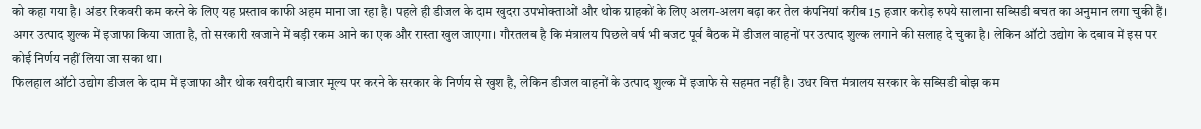को कहा गया है। अंडर रिकवरी कम करने के लिए यह प्रस्ताव काफी अहम माना जा रहा है। पहले ही डीजल के दाम खुदरा उपभोक्ताओं और थोक ग्राहकों के लिए अलग-अलग बढ़ा कर तेल कंपनियां करीब 15 हजार करोड़ रुपये सालाना सब्सिडी बचत का अनुमान लगा चुकी हैं।
अगर उत्पाद शुल्क में इजाफा किया जाता है, तो सरकारी खजाने में बड़ी रकम आने का एक और रास्ता खुल जाएगा। गौरतलब है कि मंत्रालय पिछले वर्ष भी बजट पूर्व बैठक में डीजल वाहनों पर उत्पाद शुल्क लगाने की सलाह दे चुका है। लेकिन ऑटो उद्योग के दबाव में इस पर कोई निर्णय नहीं लिया जा सका था।
फिलहाल ऑटो उद्योग डीजल के दाम में इजाफा और थोक खरीदारी बाजार मूल्य पर करने के सरकार के निर्णय से खुश है, लेकिन डीजल वाहनों के उत्पाद शुल्क में इजाफे से सहमत नहीं है। उधर वित्त मंत्रालय सरकार के सब्सिडी बोझ कम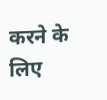करने के लिए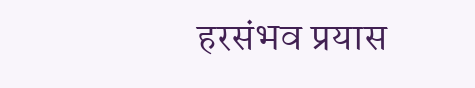हरसंभव प्रयास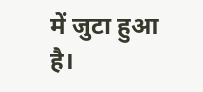में जुटा हुआ है।